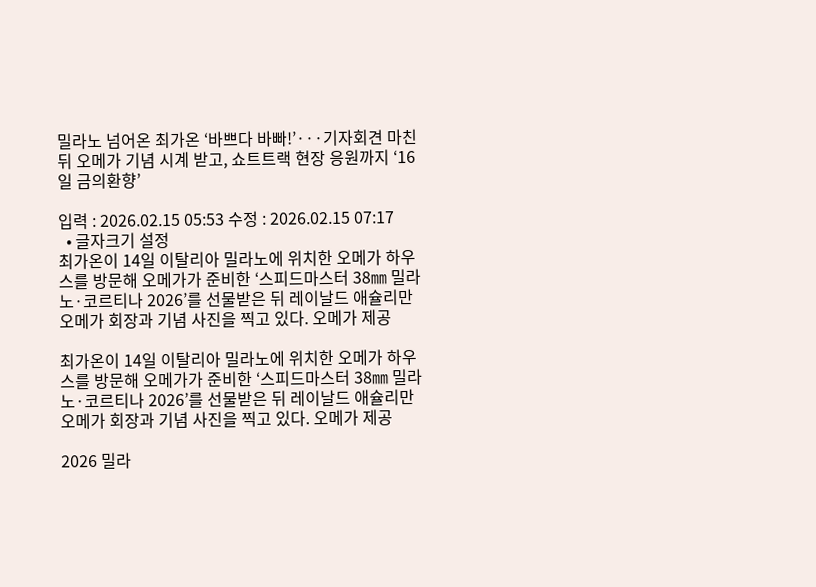밀라노 넘어온 최가온 ‘바쁘다 바빠!’···기자회견 마친 뒤 오메가 기념 시계 받고, 쇼트트랙 현장 응원까지 ‘16일 금의환향’

입력 : 2026.02.15 05:53 수정 : 2026.02.15 07:17
  • 글자크기 설정
최가온이 14일 이탈리아 밀라노에 위치한 오메가 하우스를 방문해 오메가가 준비한 ‘스피드마스터 38㎜ 밀라노·코르티나 2026’를 선물받은 뒤 레이날드 애슐리만 오메가 회장과 기념 사진을 찍고 있다. 오메가 제공

최가온이 14일 이탈리아 밀라노에 위치한 오메가 하우스를 방문해 오메가가 준비한 ‘스피드마스터 38㎜ 밀라노·코르티나 2026’를 선물받은 뒤 레이날드 애슐리만 오메가 회장과 기념 사진을 찍고 있다. 오메가 제공

2026 밀라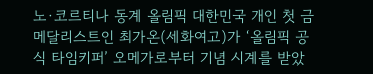노·코르티나 동계 올림픽 대한민국 개인 첫 금메달리스트인 최가온(세화여고)가 ‘올림픽 공식 타임키퍼’ 오메가로부터 기념 시계를 받았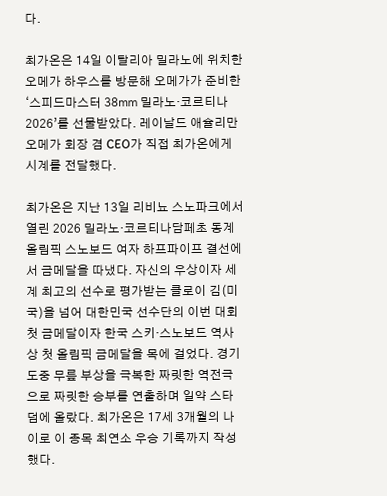다.

최가온은 14일 이탈리아 밀라노에 위치한 오메가 하우스를 방문해 오메가가 준비한 ‘스피드마스터 38㎜ 밀라노·코르티나 2026’를 선물받았다. 레이날드 애슐리만 오메가 회장 겸 CEO가 직접 최가온에게 시계를 전달했다.

최가온은 지난 13일 리비뇨 스노파크에서 열린 2026 밀라노·코르티나담페초 동계 올림픽 스노보드 여자 하프파이프 결선에서 금메달을 따냈다. 자신의 우상이자 세계 최고의 선수로 평가받는 클로이 김(미국)을 넘어 대한민국 선수단의 이번 대회 첫 금메달이자 한국 스키·스노보드 역사상 첫 올림픽 금메달을 목에 걸었다. 경기 도중 무릎 부상을 극복한 짜릿한 역전극으로 짜릿한 승부를 연출하며 일약 스타덤에 올랐다. 최가온은 17세 3개월의 나이로 이 종목 최연소 우승 기록까지 작성했다.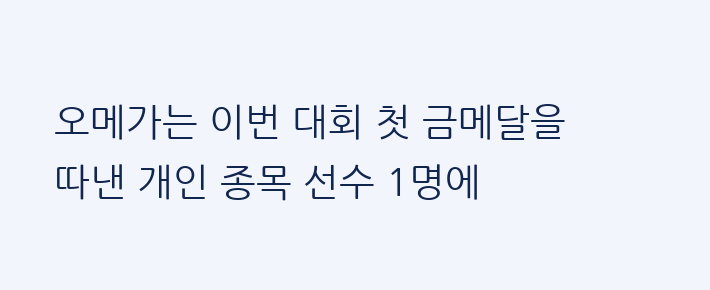오메가는 이번 대회 첫 금메달을 따낸 개인 종목 선수 1명에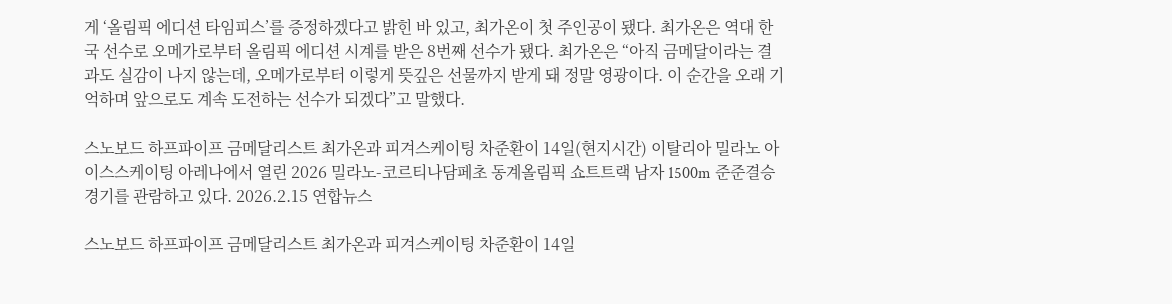게 ‘올림픽 에디션 타임피스’를 증정하겠다고 밝힌 바 있고, 최가온이 첫 주인공이 됐다. 최가온은 역대 한국 선수로 오메가로부터 올림픽 에디션 시계를 받은 8번째 선수가 됐다. 최가온은 “아직 금메달이라는 결과도 실감이 나지 않는데, 오메가로부터 이렇게 뜻깊은 선물까지 받게 돼 정말 영광이다. 이 순간을 오래 기억하며 앞으로도 계속 도전하는 선수가 되겠다”고 말했다.

스노보드 하프파이프 금메달리스트 최가온과 피겨스케이팅 차준환이 14일(현지시간) 이탈리아 밀라노 아이스스케이팅 아레나에서 열린 2026 밀라노-코르티나담페초 동계올림픽 쇼트트랙 남자 1500m 준준결승 경기를 관람하고 있다. 2026.2.15 연합뉴스

스노보드 하프파이프 금메달리스트 최가온과 피겨스케이팅 차준환이 14일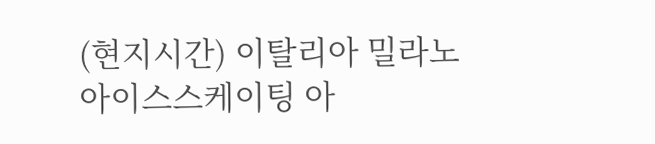(현지시간) 이탈리아 밀라노 아이스스케이팅 아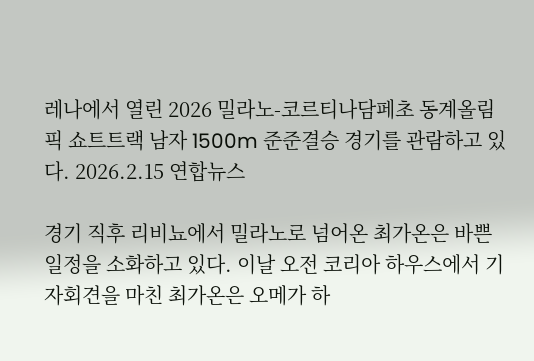레나에서 열린 2026 밀라노-코르티나담페초 동계올림픽 쇼트트랙 남자 1500m 준준결승 경기를 관람하고 있다. 2026.2.15 연합뉴스

경기 직후 리비뇨에서 밀라노로 넘어온 최가온은 바쁜 일정을 소화하고 있다. 이날 오전 코리아 하우스에서 기자회견을 마친 최가온은 오메가 하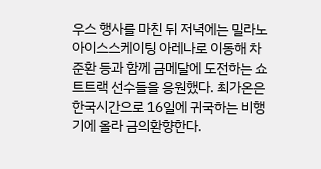우스 행사를 마친 뒤 저녁에는 밀라노 아이스스케이팅 아레나로 이동해 차준환 등과 함께 금메달에 도전하는 쇼트트랙 선수들을 응원했다. 최가온은 한국시간으로 16일에 귀국하는 비행기에 올라 금의환향한다.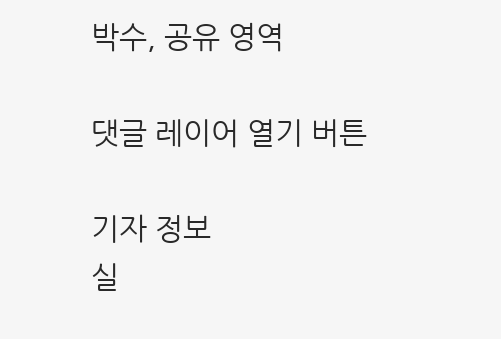박수, 공유 영역

댓글 레이어 열기 버튼

기자 정보
실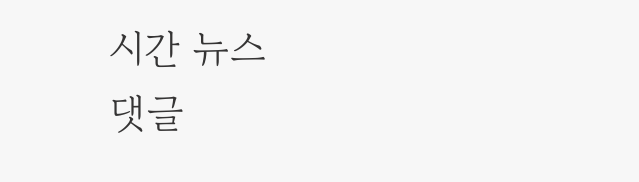시간 뉴스
댓글